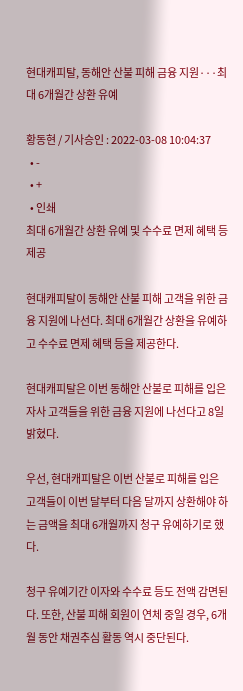현대캐피탈, 동해안 산불 피해 금융 지원···최대 6개월간 상환 유예

황동현 / 기사승인 : 2022-03-08 10:04:37
  • -
  • +
  • 인쇄
최대 6개월간 상환 유예 및 수수료 면제 혜택 등 제공

현대캐피탈이 동해안 산불 피해 고객을 위한 금융 지원에 나선다. 최대 6개월간 상환을 유예하고 수수료 면제 혜택 등을 제공한다.

현대캐피탈은 이번 동해안 산불로 피해를 입은 자사 고객들을 위한 금융 지원에 나선다고 8일 밝혔다.

우선, 현대캐피탈은 이번 산불로 피해를 입은 고객들이 이번 달부터 다음 달까지 상환해야 하는 금액을 최대 6개월까지 청구 유예하기로 했다.

청구 유예기간 이자와 수수료 등도 전액 감면된다. 또한, 산불 피해 회원이 연체 중일 경우, 6개월 동안 채권추심 활동 역시 중단된다.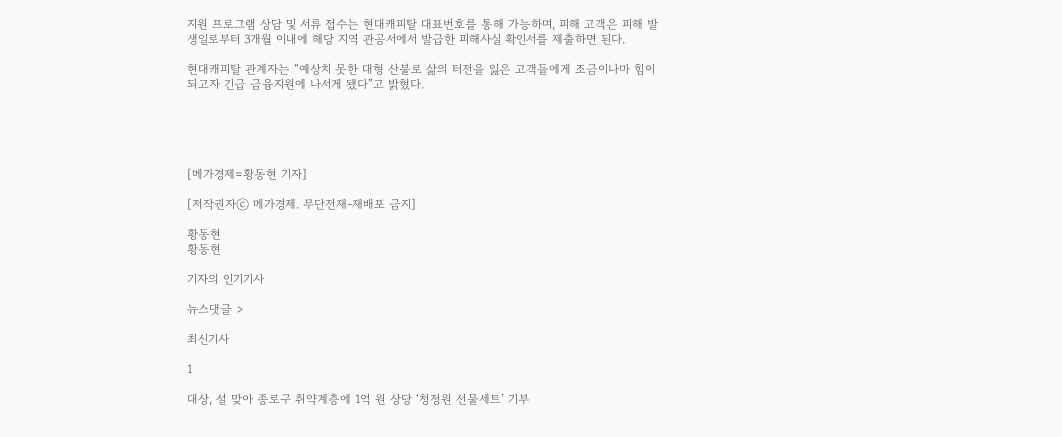지원 프로그램 상담 및 서류 접수는 현대캐피탈 대표번호를 통해 가능하며, 피해 고객은 피해 발생일로부터 3개월 이내에 해당 지역 관공서에서 발급한 피해사실 확인서를 제출하면 된다.

현대캐피탈 관계자는 “예상치 못한 대형 산불로 삶의 터전을 잃은 고객들에게 조금이나마 힘이 되고자 긴급 금융지원에 나서게 됐다”고 밝혔다.





[메가경제=황동현 기자]

[저작권자ⓒ 메가경제. 무단전재-재배포 금지]

황동현
황동현

기자의 인기기사

뉴스댓글 >

최신기사

1

대상, 설 맞아 종로구 취약계층에 1억 원 상당 ‘청정원 선물세트’ 기부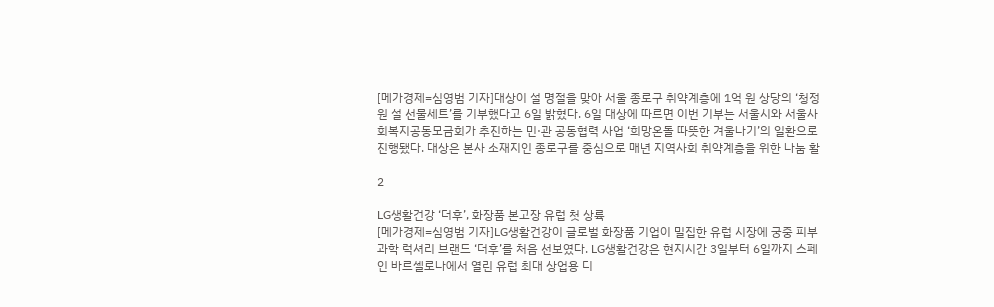[메가경제=심영범 기자]대상이 설 명절을 맞아 서울 종로구 취약계층에 1억 원 상당의 ‘청정원 설 선물세트’를 기부했다고 6일 밝혔다. 6일 대상에 따르면 이번 기부는 서울시와 서울사회복지공동모금회가 추진하는 민·관 공동협력 사업 ‘희망온돌 따뜻한 겨울나기’의 일환으로 진행됐다. 대상은 본사 소재지인 종로구를 중심으로 매년 지역사회 취약계층을 위한 나눔 활

2

LG생활건강 ‘더후’, 화장품 본고장 유럽 첫 상륙
[메가경제=심영범 기자]LG생활건강이 글로벌 화장품 기업이 밀집한 유럽 시장에 궁중 피부과학 럭셔리 브랜드 ‘더후’를 처음 선보였다. LG생활건강은 현지시간 3일부터 6일까지 스페인 바르셀로나에서 열린 유럽 최대 상업용 디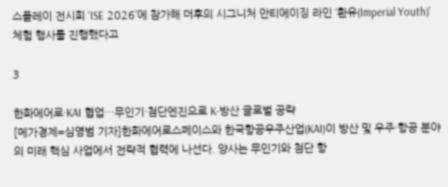스플레이 전시회 ‘ISE 2026’에 참가해 더후의 시그니처 안티에이징 라인 ‘환유(Imperial Youth)’ 체험 행사를 진행했다고

3

한화에어로·KAI 협업…무인기·첨단엔진으로 K-방산 글로벌 공략
[메가경제=심영범 기자]한화에어로스페이스와 한국항공우주산업(KAI)이 방산 및 우주·항공 분야의 미래 핵심 사업에서 전략적 협력에 나선다. 양사는 무인기와 첨단 항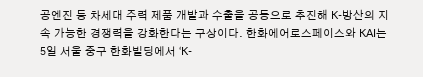공엔진 등 차세대 주력 제품 개발과 수출을 공동으로 추진해 K-방산의 지속 가능한 경쟁력을 강화한다는 구상이다. 한화에어로스페이스와 KAI는 5일 서울 중구 한화빌딩에서 ‘K-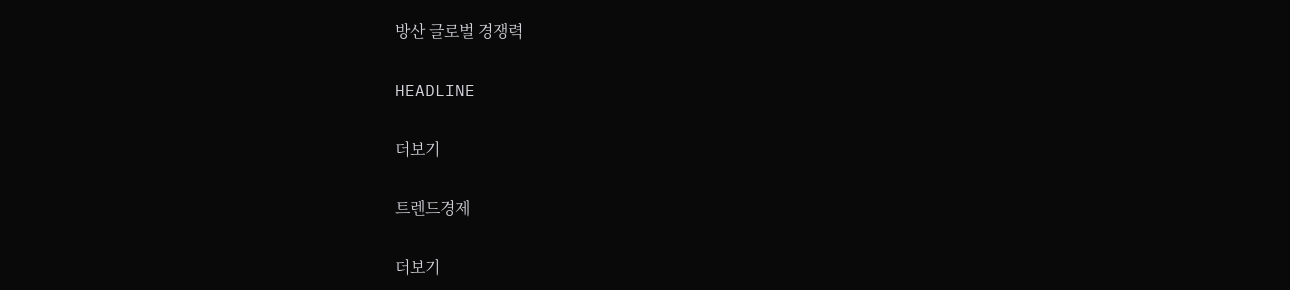방산 글로벌 경쟁력

HEADLINE

더보기

트렌드경제

더보기